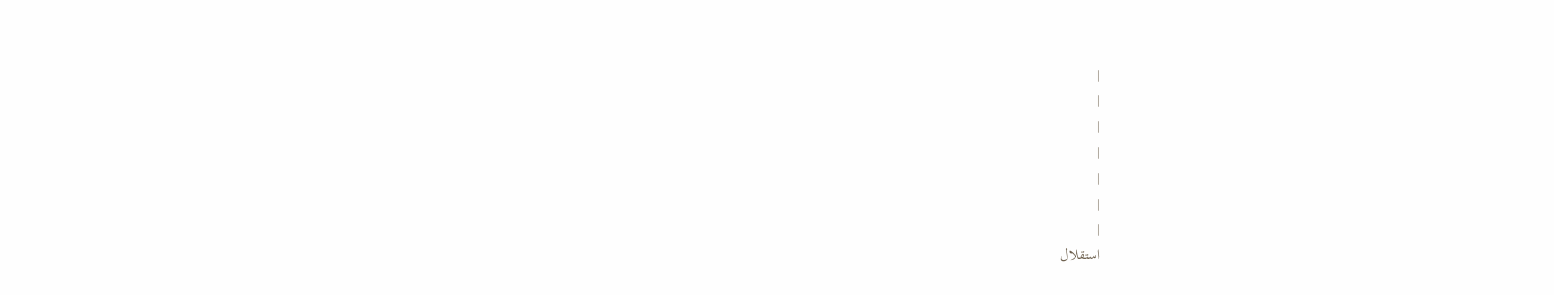|
|
|
|
|
|
|
استقلال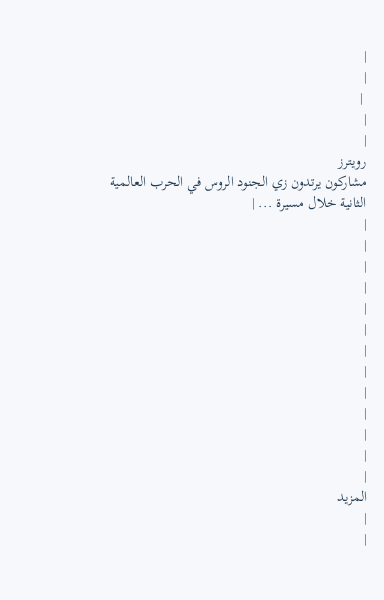|
|
 |
|
|
رويترز
مشاركون يرتدون زي الجنود الروس في الحرب العالمية الثانية خلال مسيرة ... |
|
|
|
|
|
|
|
|
|
|
|
|
|
المزيد
|
|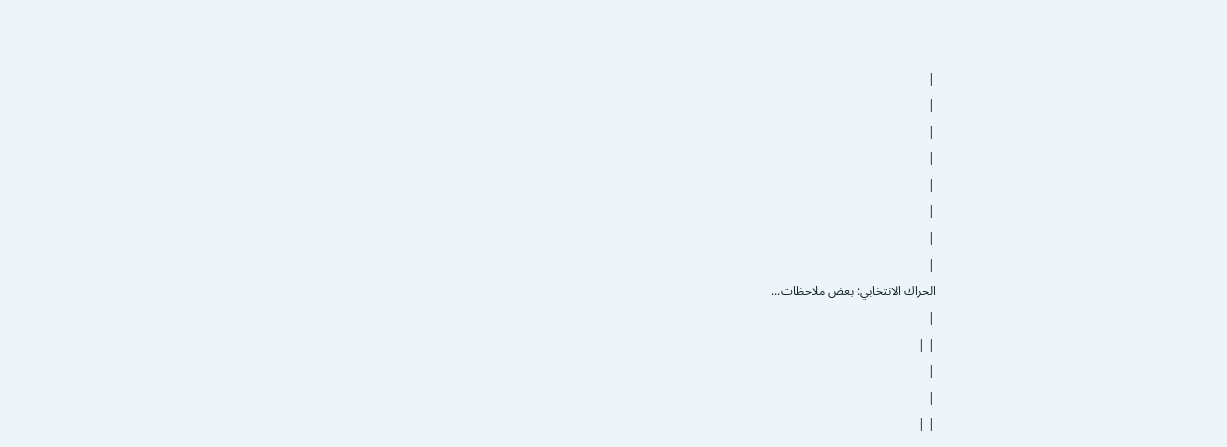|
|
|
|
|
|
|
|
الحراك الانتخابي: بعض ملاحظات...
|
| |
|
|
| |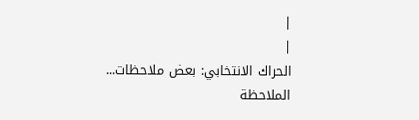|
|
الحراك الانتخابي: بعض ملاحظات...
الملاحظة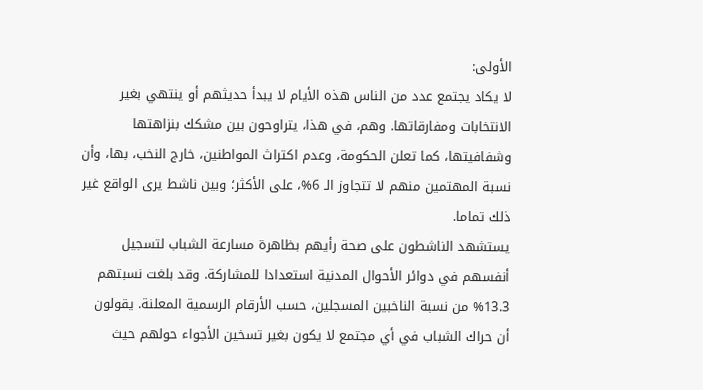الأولى:
لا يكاد يجتمع عدد من الناس هذه الأيام لا يبدأ حديثهم أو ينتهي بغير الانتخابات ومفارقاتها. وهم، في هذا، يتراوحون بين مشكك بنزاهتها وشفافيتها، كما تعلن الحكومة، وعدم اكتراث المواطنين، خارج النخب، بها، وأن نسبة المهتمين منهم لا تتجاوز الـ 6%، على الأكثر؛ وبين ناشط يرى الواقع غير ذلك تماما.
يستشهد الناشطون على صحة رأيهم بظاهرة مسارعة الشباب لتسجيل أنفسهم في دوائر الأحوال المدنية استعدادا للمشاركة. وقد بلغت نسبتهم 13.3% من نسبة الناخبين المسجلين، حسب الأرقام الرسمية المعلنة. يقولون أن حراك الشباب في أي مجتمع لا يكون بغير تسخين الأجواء حولهم حيث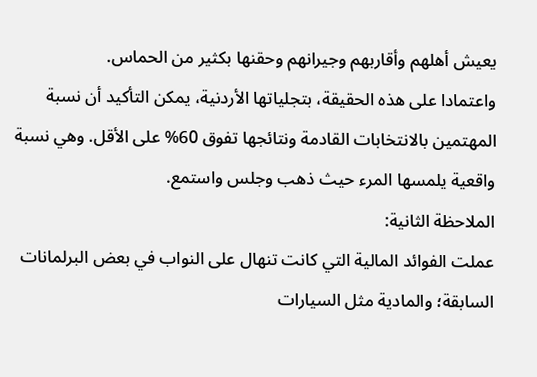يعيش أهلهم وأقاربهم وجيرانهم وحقنها بكثير من الحماس.
واعتمادا على هذه الحقيقة، بتجلياتها الأردنية، يمكن التأكيد أن نسبة المهتمين بالانتخابات القادمة ونتائجها تفوق 60% على الأقل. وهي نسبة واقعية يلمسها المرء حيث ذهب وجلس واستمع.
الملاحظة الثانية:
عملت الفوائد المالية التي كانت تنهال على النواب في بعض البرلمانات السابقة؛ والمادية مثل السيارات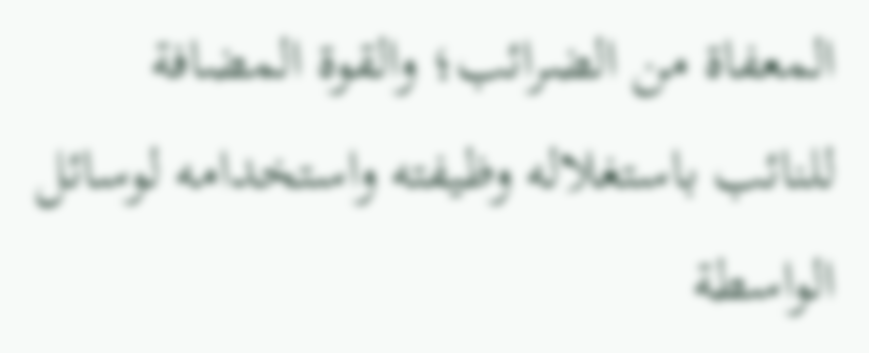المعفاة من الضرائب؛ والقوة المضافة للنائب باستغلاله وظيفته واستخدامه لوسائل الواسطة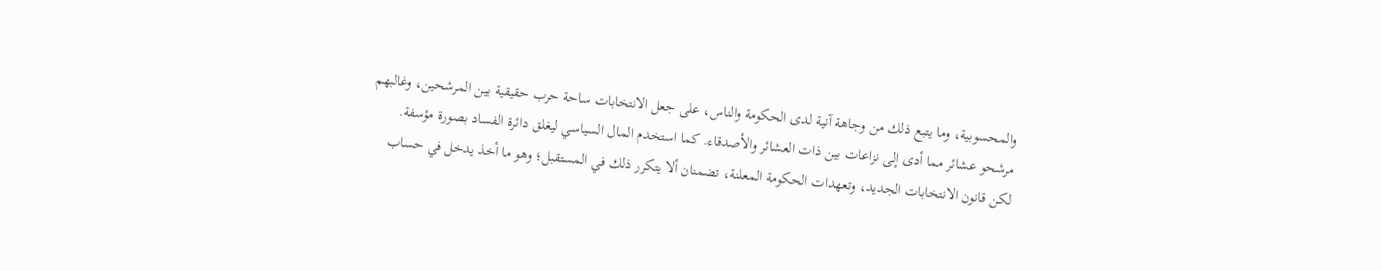والمحسوبية، وما يتبع ذلك من وجاهة آنية لدى الحكومة والناس، على جعل الانتخابات ساحة حرب حقيقية بين المرشحين، وغالبهم مرشحو عشائر مما أدى إلى نزاعات بين ذات العشائر والأصدقاء. كما استخدم المال السياسي ليغلق دائرة الفساد بصورة مؤسفة.
لكن قانون الانتخابات الجديد، وتعهدات الحكومة المعلنة، تضمنان ألا يتكرر ذلك في المستقبل؛ وهو ما أخذ يدخل في حساب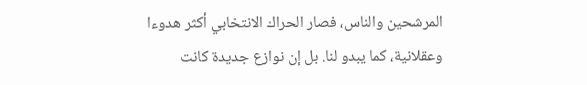المرشحين والناس، فصار الحراك الانتخابي أكثر هدوءا وعقلانية، كما يبدو لنا. بل إن نوازع جديدة كانت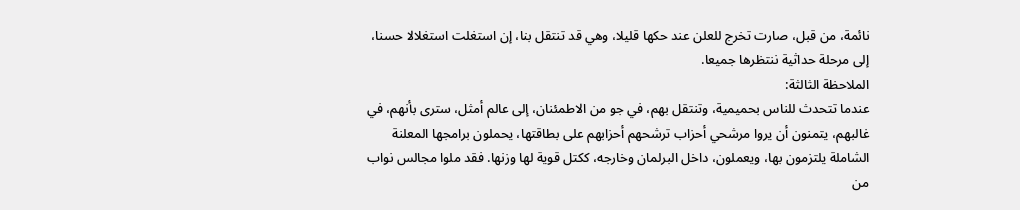نائمة، من قبل، صارت تخرج للعلن عند حكها قليلا، وهي قد تنتقل بنا، إن استغلت استغلالا حسنا، إلى مرحلة حداثية ننتظرها جميعا.
الملاحظة الثالثة:
عندما تتحدث للناس بحميمية، وتنتقل بهم، في جو من الاطمئنان، إلى عالم أمثل، سترى بأنهم، في غالبهم، يتمنون أن يروا مرشحي أحزاب ترشحهم أحزابهم على بطاقتها، يحملون برامجها المعلنة الشاملة يلتزمون بها، ويعملون، داخل البرلمان وخارجه، ككتل قوية لها وزنها. فقد ملوا مجالس نواب من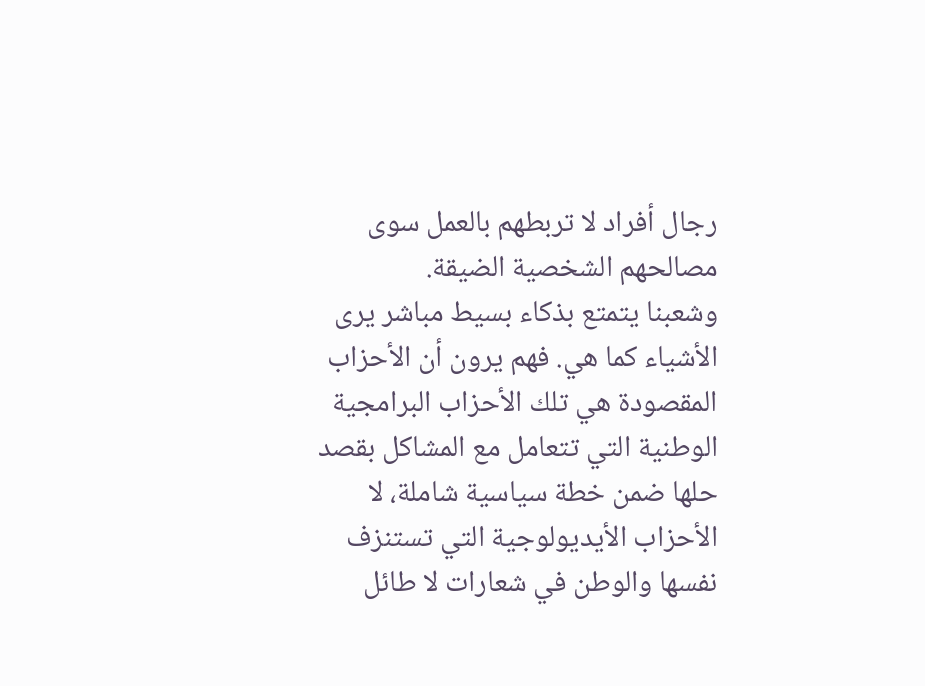رجال أفراد لا تربطهم بالعمل سوى مصالحهم الشخصية الضيقة.
وشعبنا يتمتع بذكاء بسيط مباشر يرى الأشياء كما هي. فهم يرون أن الأحزاب المقصودة هي تلك الأحزاب البرامجية الوطنية التي تتعامل مع المشاكل بقصد حلها ضمن خطة سياسية شاملة، لا الأحزاب الأيديولوجية التي تستنزف نفسها والوطن في شعارات لا طائل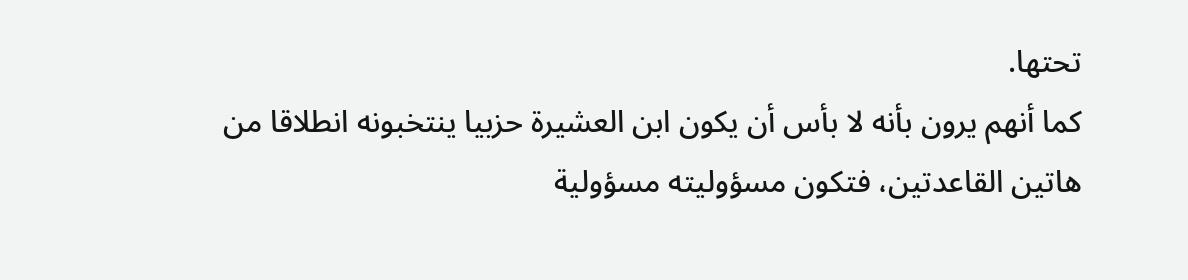تحتها.
كما أنهم يرون بأنه لا بأس أن يكون ابن العشيرة حزبيا ينتخبونه انطلاقا من هاتين القاعدتين، فتكون مسؤوليته مسؤولية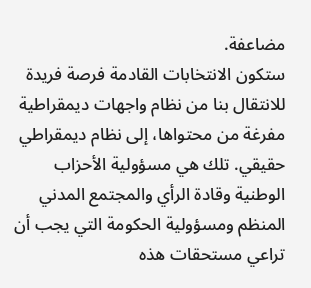مضاعفة.
ستكون الانتخابات القادمة فرصة فريدة للانتقال بنا من نظام واجهات ديمقراطية مفرغة من محتواها، إلى نظام ديمقراطي حقيقي. تلك هي مسؤولية الأحزاب الوطنية وقادة الرأي والمجتمع المدني المنظم ومسؤولية الحكومة التي يجب أن تراعي مستحقات هذه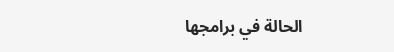الحالة في برامجها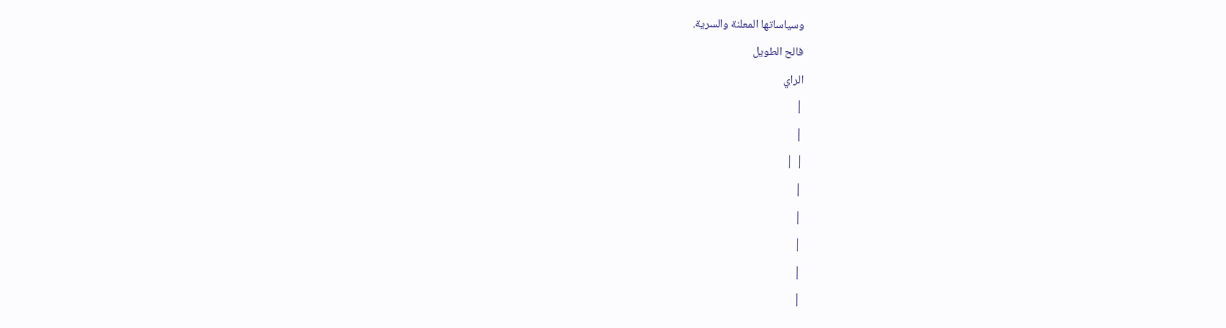وسياساتها المعلنة والسرية.
فالح الطويل
الراي
|
|
| |
|
|
|
|
|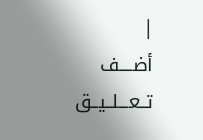|
أضــــف تــعـــلــيــق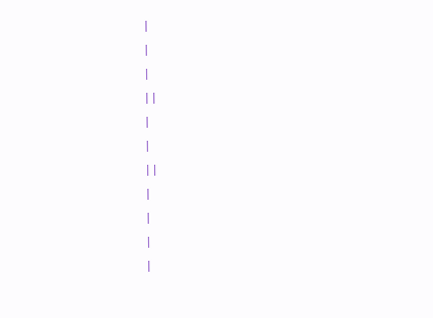|
|
|
| |
|
|
| |
|
|
|
|